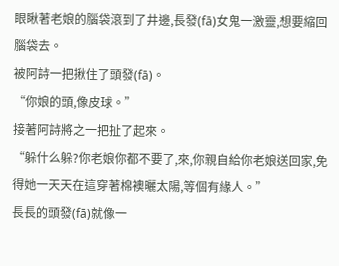眼瞅著老娘的腦袋滾到了井邊,長發(fā)女鬼一激靈,想要縮回腦袋去。
被阿詩一把揪住了頭發(fā)。
“你娘的頭,像皮球。”
接著阿詩將之一把扯了起來。
“躲什么躲?你老娘你都不要了,來,你親自給你老娘送回家,免得她一天天在這穿著棉襖曬太陽,等個有緣人。”
長長的頭發(fā)就像一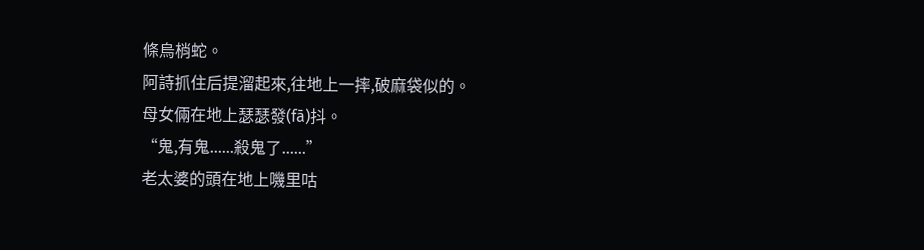條烏梢蛇。
阿詩抓住后提溜起來,往地上一摔,破麻袋似的。
母女倆在地上瑟瑟發(fā)抖。
“鬼,有鬼......殺鬼了......”
老太婆的頭在地上嘰里咕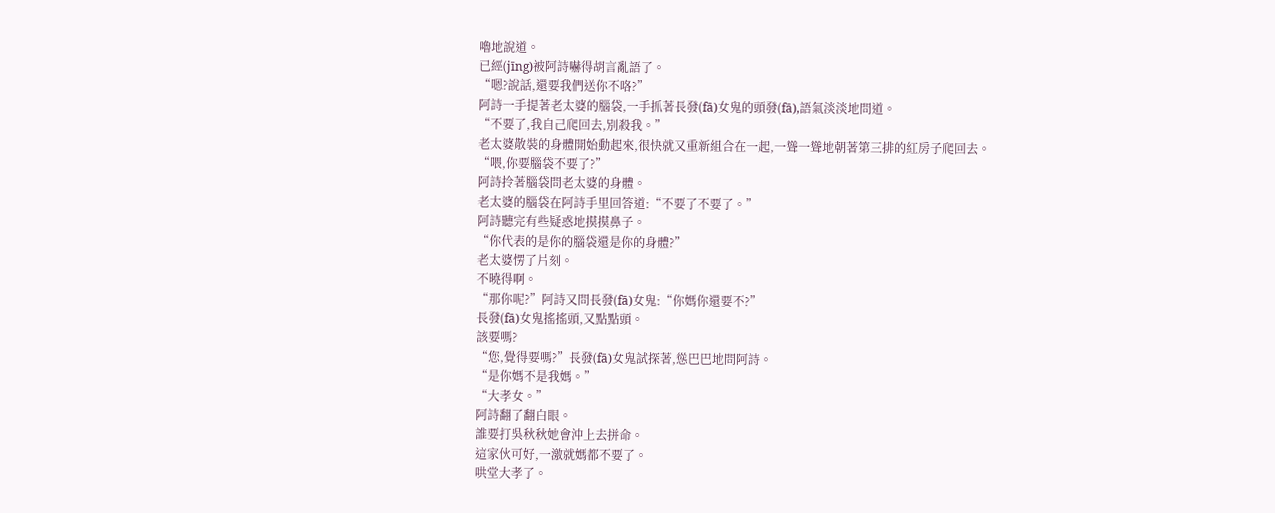嚕地說道。
已經(jīng)被阿詩嚇得胡言亂語了。
“嗯?說話,還要我們送你不咯?”
阿詩一手提著老太婆的腦袋,一手抓著長發(fā)女鬼的頭發(fā),語氣淡淡地問道。
“不要了,我自己爬回去,別殺我。”
老太婆散裝的身體開始動起來,很快就又重新組合在一起,一聳一聳地朝著第三排的紅房子爬回去。
“喂,你要腦袋不要了?”
阿詩拎著腦袋問老太婆的身體。
老太婆的腦袋在阿詩手里回答道:“不要了不要了。”
阿詩聽完有些疑惑地摸摸鼻子。
“你代表的是你的腦袋還是你的身體?”
老太婆愣了片刻。
不曉得啊。
“那你呢?”阿詩又問長發(fā)女鬼:“你媽你還要不?”
長發(fā)女鬼搖搖頭,又點點頭。
該要嗎?
“您,覺得要嗎?”長發(fā)女鬼試探著,慫巴巴地問阿詩。
“是你媽不是我媽。”
“大孝女。”
阿詩翻了翻白眼。
誰要打吳秋秋她會沖上去拼命。
這家伙可好,一激就媽都不要了。
哄堂大孝了。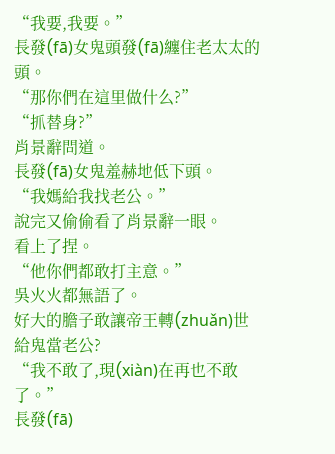“我要,我要。”
長發(fā)女鬼頭發(fā)纏住老太太的頭。
“那你們在這里做什么?”
“抓替身?”
肖景辭問道。
長發(fā)女鬼羞赫地低下頭。
“我媽給我找老公。”
說完又偷偷看了肖景辭一眼。
看上了捏。
“他你們都敢打主意。”
吳火火都無語了。
好大的膽子敢讓帝王轉(zhuǎn)世給鬼當老公?
“我不敢了,現(xiàn)在再也不敢了。”
長發(fā)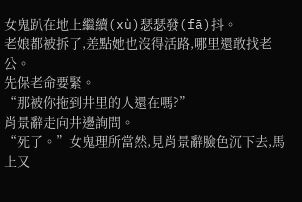女鬼趴在地上繼續(xù)瑟瑟發(fā)抖。
老娘都被拆了,差點她也沒得活路,哪里還敢找老公。
先保老命要緊。
“那被你拖到井里的人還在嗎?”
肖景辭走向井邊詢問。
“死了。”女鬼理所當然,見肖景辭臉色沉下去,馬上又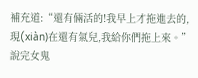補充道:“還有倆活的!我早上才拖進去的,現(xiàn)在還有氣兒,我給你們拖上來。”
說完女鬼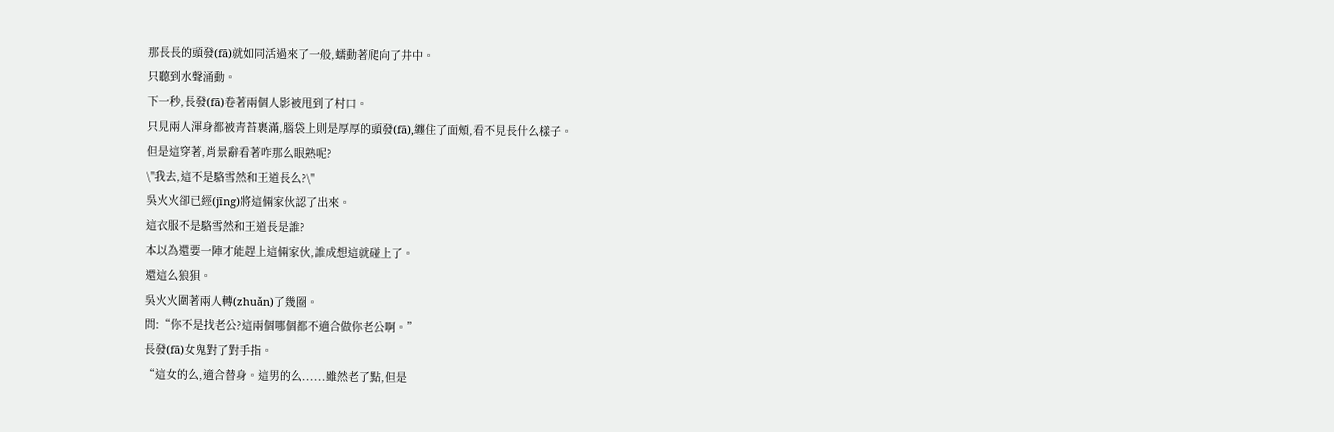那長長的頭發(fā)就如同活過來了一般,蠕動著爬向了井中。
只聽到水聲涌動。
下一秒,長發(fā)卷著兩個人影被甩到了村口。
只見兩人渾身都被青苔裹滿,腦袋上則是厚厚的頭發(fā),纏住了面頰,看不見長什么樣子。
但是這穿著,肖景辭看著咋那么眼熟呢?
\"我去,這不是駱雪然和王道長么?\"
吳火火卻已經(jīng)將這倆家伙認了出來。
這衣服不是駱雪然和王道長是誰?
本以為還要一陣才能趕上這倆家伙,誰成想這就碰上了。
還這么狼狽。
吳火火圍著兩人轉(zhuǎn)了幾圈。
問:“你不是找老公?這兩個哪個都不適合做你老公啊。”
長發(fā)女鬼對了對手指。
“這女的么,適合替身。這男的么......雖然老了點,但是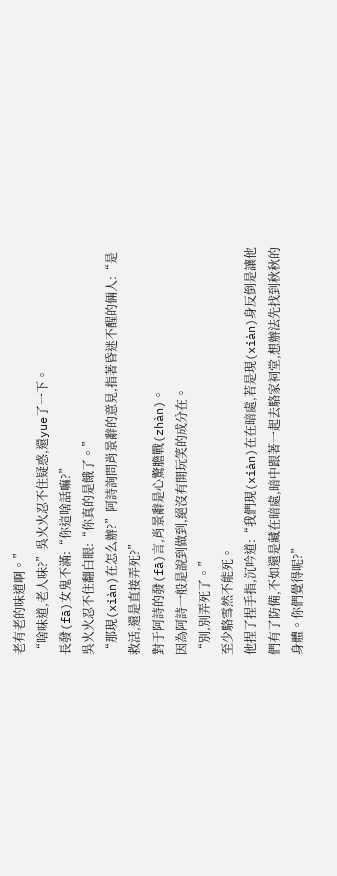老有老的味道啊。”
“啥味道,老人味?”吳火火忍不住疑惑,還yue了一下。
長發(fā)女鬼不滿:“你這啥話嘛?”
吳火火忍不住翻白眼:“你真的是餓了。”
“那現(xiàn)在怎么辦?”阿詩詢問肖景辭的意見,指著昏迷不醒的倆人:“是救活,還是直接弄死?”
對于阿詩的發(fā)言,肖景辭是心驚膽戰(zhàn)。
因為阿詩一般是說到做到,絕沒有開玩笑的成分在。
“別,別弄死了。”
至少駱雪然不能死。
他捏了捏手指,沉吟道:“我們現(xiàn)在在暗處,若是現(xiàn)身反倒是讓他們有了防備,不如還是藏在暗處,暗中跟著一起去駱家祠堂,想辦法先找到秋秋的身體。你們覺得呢?”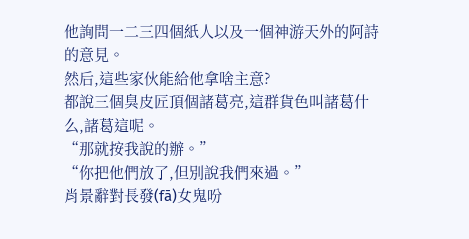他詢問一二三四個紙人以及一個神游天外的阿詩的意見。
然后,這些家伙能給他拿啥主意?
都說三個臭皮匠頂個諸葛亮,這群貨色叫諸葛什么,諸葛這呢。
“那就按我說的辦。”
“你把他們放了,但別說我們來過。”
肖景辭對長發(fā)女鬼吩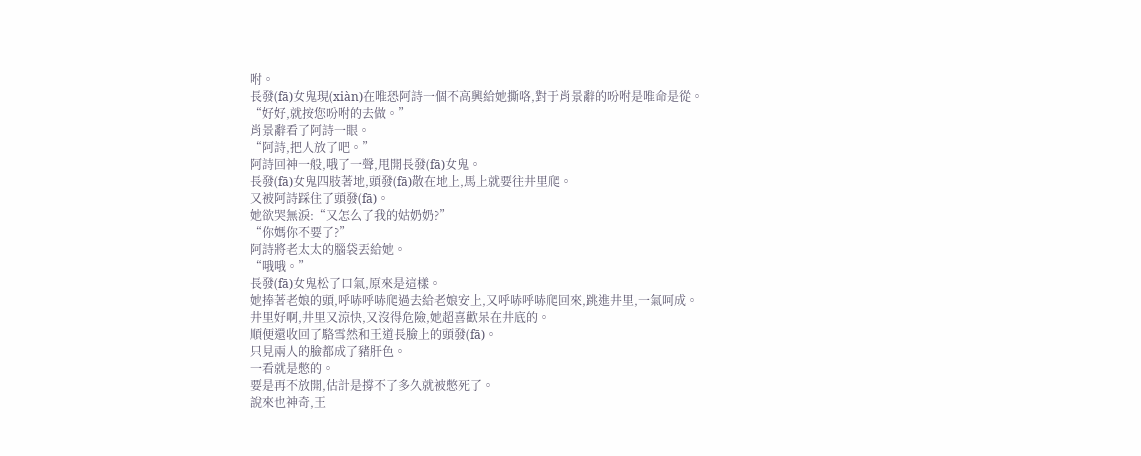咐。
長發(fā)女鬼現(xiàn)在唯恐阿詩一個不高興給她撕咯,對于肖景辭的吩咐是唯命是從。
“好好,就按您吩咐的去做。”
肖景辭看了阿詩一眼。
“阿詩,把人放了吧。”
阿詩回神一般,哦了一聲,甩開長發(fā)女鬼。
長發(fā)女鬼四肢著地,頭發(fā)散在地上,馬上就要往井里爬。
又被阿詩踩住了頭發(fā)。
她欲哭無淚:“又怎么了我的姑奶奶?”
“你媽你不要了?”
阿詩將老太太的腦袋丟給她。
“哦哦。”
長發(fā)女鬼松了口氣,原來是這樣。
她捧著老娘的頭,呼哧呼哧爬過去給老娘安上,又呼哧呼哧爬回來,跳進井里,一氣呵成。
井里好啊,井里又涼快,又沒得危險,她超喜歡呆在井底的。
順便還收回了駱雪然和王道長臉上的頭發(fā)。
只見兩人的臉都成了豬肝色。
一看就是憋的。
要是再不放開,估計是撐不了多久就被憋死了。
說來也神奇,王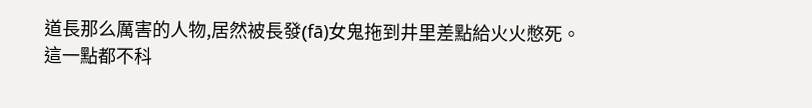道長那么厲害的人物,居然被長發(fā)女鬼拖到井里差點給火火憋死。
這一點都不科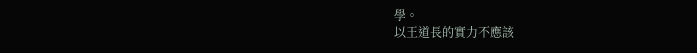學。
以王道長的實力不應該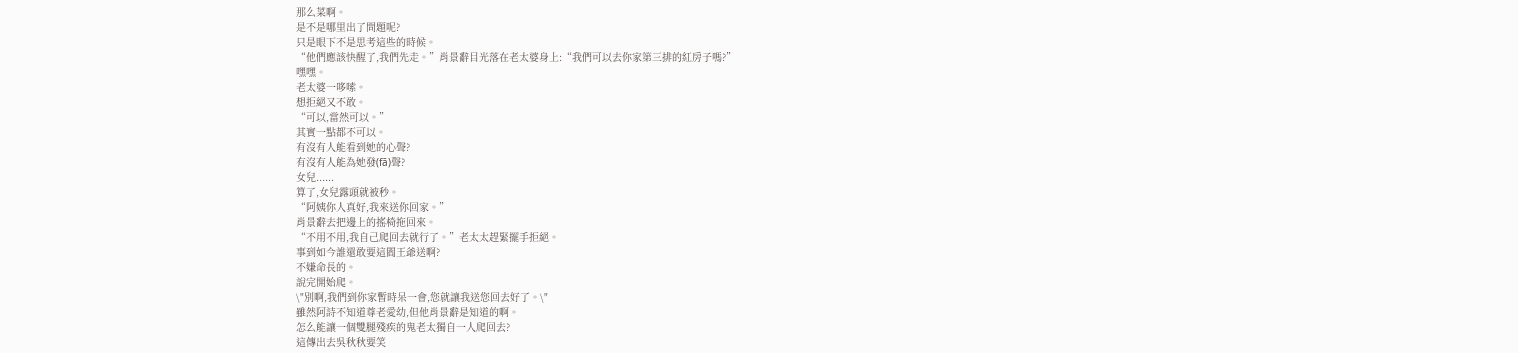那么菜啊。
是不是哪里出了問題呢?
只是眼下不是思考這些的時候。
“他們應該快醒了,我們先走。”肖景辭目光落在老太婆身上:“我們可以去你家第三排的紅房子嗎?”
嘿嘿。
老太婆一哆嗦。
想拒絕又不敢。
“可以,當然可以。”
其實一點都不可以。
有沒有人能看到她的心聲?
有沒有人能為她發(fā)聲?
女兒......
算了,女兒露頭就被秒。
“阿姨你人真好,我來送你回家。”
肖景辭去把邊上的搖椅拖回來。
“不用不用,我自己爬回去就行了。”老太太趕緊擺手拒絕。
事到如今誰還敢要這閻王爺送啊?
不嫌命長的。
說完開始爬。
\"別啊,我們到你家暫時呆一會,您就讓我送您回去好了。\"
雖然阿詩不知道尊老愛幼,但他肖景辭是知道的啊。
怎么能讓一個雙腿殘疾的鬼老太獨自一人爬回去?
這傳出去吳秋秋要笑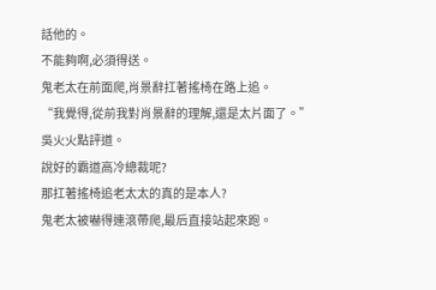話他的。
不能夠啊,必須得送。
鬼老太在前面爬,肖景辭扛著搖椅在路上追。
“我覺得,從前我對肖景辭的理解,還是太片面了。”
吳火火點評道。
說好的霸道高冷總裁呢?
那扛著搖椅追老太太的真的是本人?
鬼老太被嚇得連滾帶爬,最后直接站起來跑。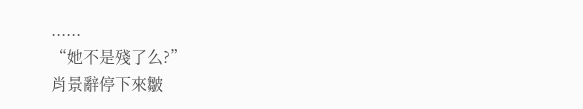......
“她不是殘了么?”
肖景辭停下來皺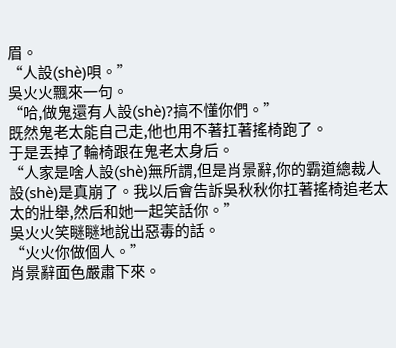眉。
“人設(shè)唄。”
吳火火飄來一句。
“哈,做鬼還有人設(shè)?搞不懂你們。”
既然鬼老太能自己走,他也用不著扛著搖椅跑了。
于是丟掉了輪椅跟在鬼老太身后。
“人家是啥人設(shè)無所謂,但是肖景辭,你的霸道總裁人設(shè)是真崩了。我以后會告訴吳秋秋你扛著搖椅追老太太的壯舉,然后和她一起笑話你。”
吳火火笑瞇瞇地說出惡毒的話。
“火火你做個人。”
肖景辭面色嚴肅下來。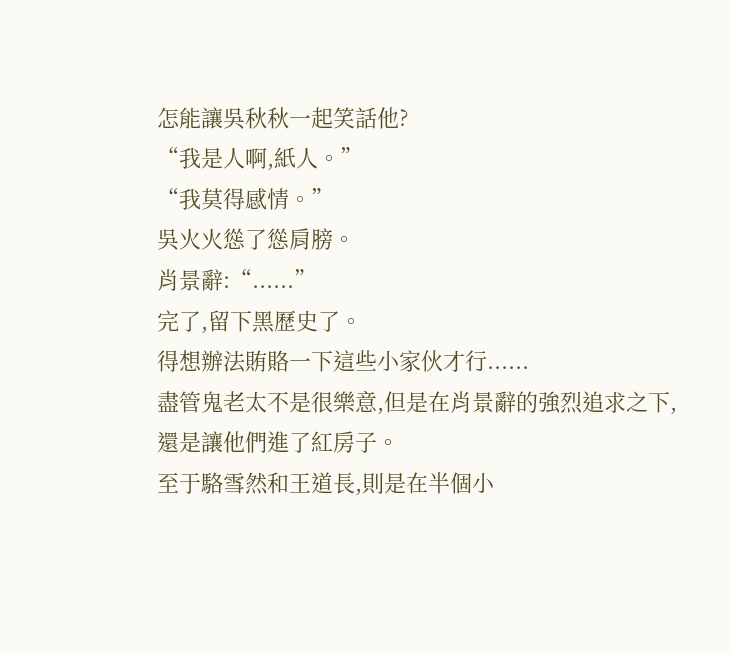怎能讓吳秋秋一起笑話他?
“我是人啊,紙人。”
“我莫得感情。”
吳火火慫了慫肩膀。
肖景辭:“......”
完了,留下黑歷史了。
得想辦法賄賂一下這些小家伙才行......
盡管鬼老太不是很樂意,但是在肖景辭的強烈追求之下,還是讓他們進了紅房子。
至于駱雪然和王道長,則是在半個小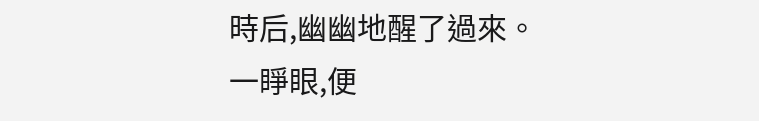時后,幽幽地醒了過來。
一睜眼,便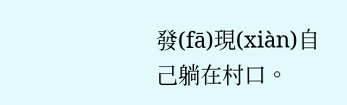發(fā)現(xiàn)自己躺在村口。